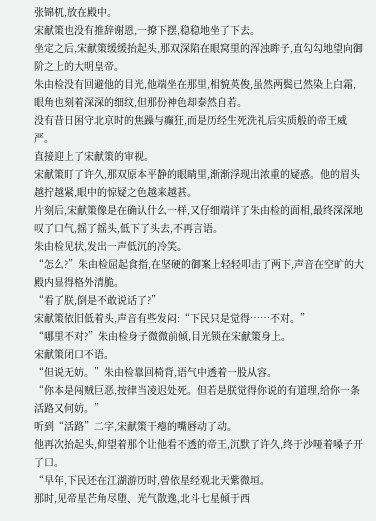张锦杌,放在殿中。
宋献策也没有推辞谢恩,一撩下摆,稳稳地坐了下去。
坐定之后,宋献策缓缓抬起头,那双深陷在眼窝里的浑浊眸子,直勾勾地望向御阶之上的大明皇帝。
朱由检没有回避他的目光,他端坐在那里,相貌英俊,虽然两鬓已然染上白霜,眼角也刻着深深的细纹,但那份神色却泰然自若。
没有昔日困守北京时的焦躁与癫狂,而是历经生死洗礼后实质般的帝王威严。
直接迎上了宋献策的审视。
宋献策盯了许久,那双原本平静的眼睛里,渐渐浮现出浓重的疑惑。他的眉头越拧越紧,眼中的惊疑之色越来越甚。
片刻后,宋献策像是在确认什么一样,又仔细端详了朱由检的面相,最终深深地叹了口气,摇了摇头,低下了头去,不再言语。
朱由检见状,发出一声低沉的冷笑。
“怎么?”朱由检屈起食指,在坚硬的御案上轻轻叩击了两下,声音在空旷的大殿内显得格外清脆。
“看了朕,倒是不敢说话了?”
宋献策依旧低着头,声音有些发闷:“下民只是觉得……不对。”
“哪里不对?”朱由检身子微微前倾,目光锁在宋献策身上。
宋献策闭口不语。
“但说无妨。”朱由检靠回椅背,语气中透着一股从容。
“你本是闯贼巨恶,按律当凌迟处死。但若是朕觉得你说的有道理,给你一条活路又何妨。”
听到“活路”二字,宋献策干瘪的嘴唇动了动。
他再次抬起头,仰望着那个让他看不透的帝王,沉默了许久,终于沙哑着嗓子开了口。
“早年,下民还在江湖游历时,曾依星经观北天紫微垣。
那时,见帝星芒角尽堕、光气散逸,北斗七星倾于西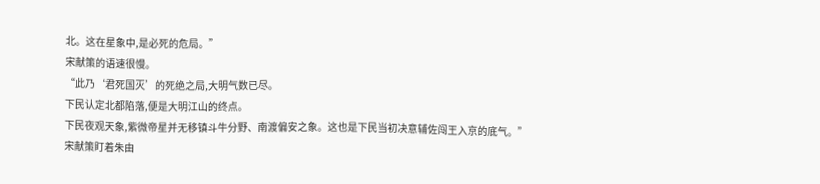北。这在星象中,是必死的危局。”
宋献策的语速很慢。
“此乃‘君死国灭’的死绝之局,大明气数已尽。
下民认定北都陷落,便是大明江山的终点。
下民夜观天象,紫微帝星并无移镇斗牛分野、南渡偏安之象。这也是下民当初决意辅佐闯王入京的底气。”
宋献策盯着朱由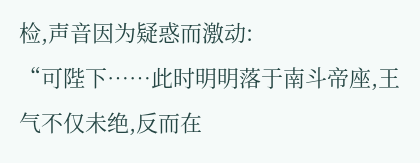检,声音因为疑惑而激动:
“可陛下……此时明明落于南斗帝座,王气不仅未绝,反而在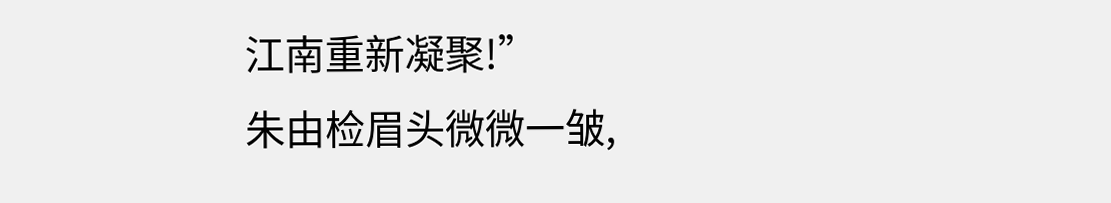江南重新凝聚!”
朱由检眉头微微一皱,